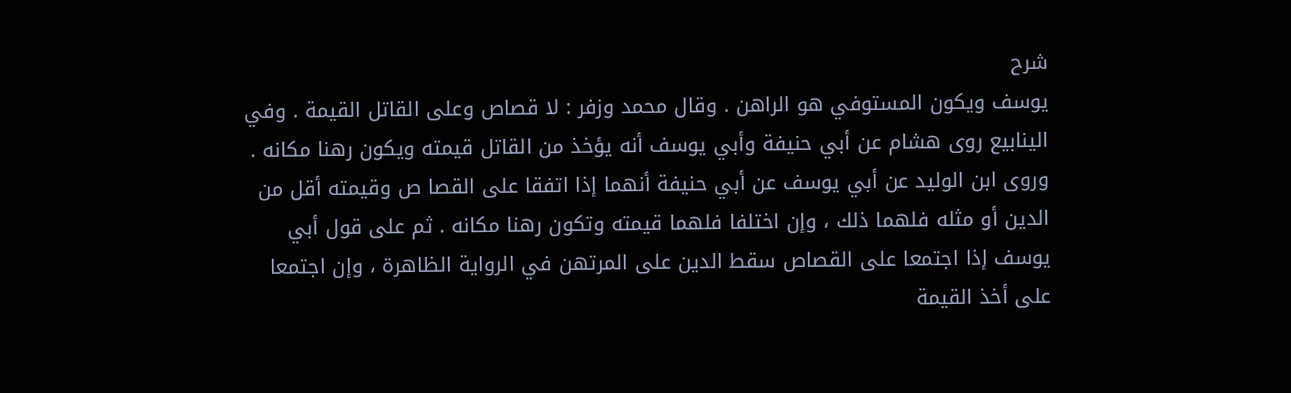شرح
يوسف ويكون المستوفي هو الراهن . وقال محمد وزفر : لا قصاص وعلى القاتل القيمة . وفي
الينابيع روى هشام عن أبي حنيفة وأبي يوسف أنه يؤخذ من القاتل قيمته ويكون رهنا مكانه .
وروى ابن الوليد عن أبي يوسف عن أبي حنيفة أنهما إذا اتفقا على القصا ص وقيمته أقل من
الدين أو مثله فلهما ذلك ، وإن اختلفا فلهما قيمته وتكون رهنا مكانه . ثم على قول أبي
يوسف إذا اجتمعا على القصاص سقط الدين على المرتهن في الرواية الظاهرة ، وإن اجتمعا
على أخذ القيمة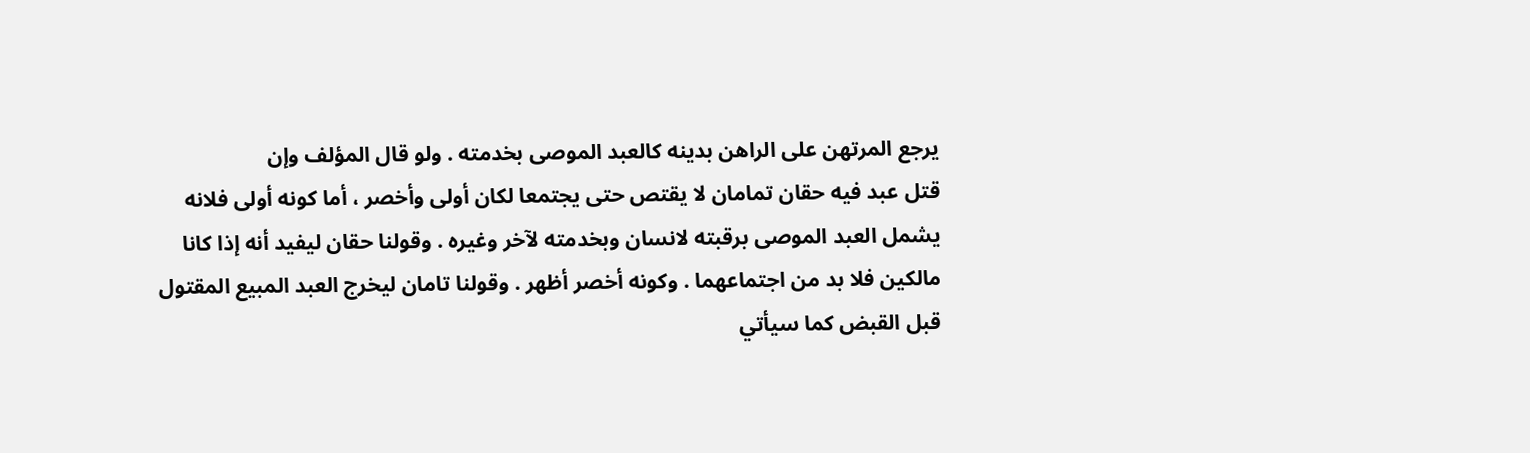يرجع المرتهن على الراهن بدينه كالعبد الموصى بخدمته . ولو قال المؤلف وإن
قتل عبد فيه حقان تمامان لا يقتص حتى يجتمعا لكان أولى وأخصر ، أما كونه أولى فلانه
يشمل العبد الموصى برقبته لانسان وبخدمته لآخر وغيره . وقولنا حقان ليفيد أنه إذا كانا
مالكين فلا بد من اجتماعهما . وكونه أخصر أظهر . وقولنا تامان ليخرج العبد المبيع المقتول
قبل القبض كما سيأتي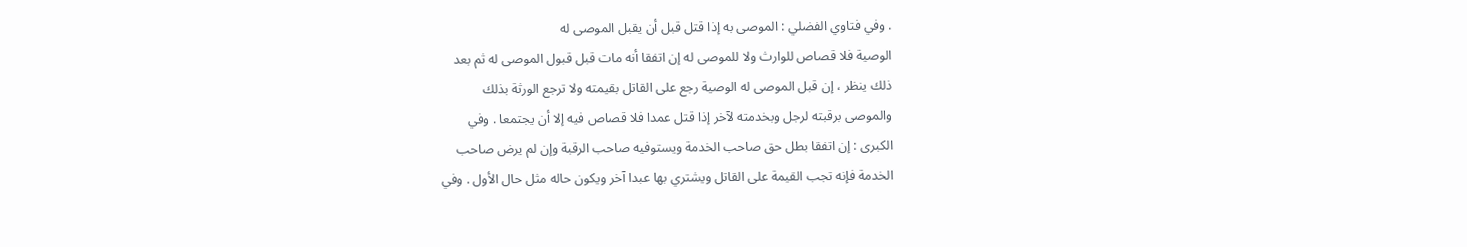. وفي فتاوي الفضلي : الموصى به إذا قتل قبل أن يقبل الموصى له
الوصية فلا قصاص للوارث ولا للموصى له إن اتفقا أنه مات قبل قبول الموصى له ثم بعد
ذلك ينظر ، إن قبل الموصى له الوصية رجع على القاتل بقيمته ولا ترجع الورثة بذلك
والموصى برقبته لرجل وبخدمته لآخر إذا قتل عمدا فلا قصاص فيه إلا أن يجتمعا . وفي
الكبرى : إن اتفقا بطل حق صاحب الخدمة ويستوفيه صاحب الرقبة وإن لم يرض صاحب
الخدمة فإنه تجب القيمة على القاتل ويشتري بها عبدا آخر ويكون حاله مثل حال الأول . وفي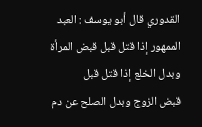القدوري قال أبو يوسف : العبد الممهور إذا قتل قبل قبض المرأة وبدل الخلع إذا قتل قبل
قبض الزوج وبدل الصلح عن دم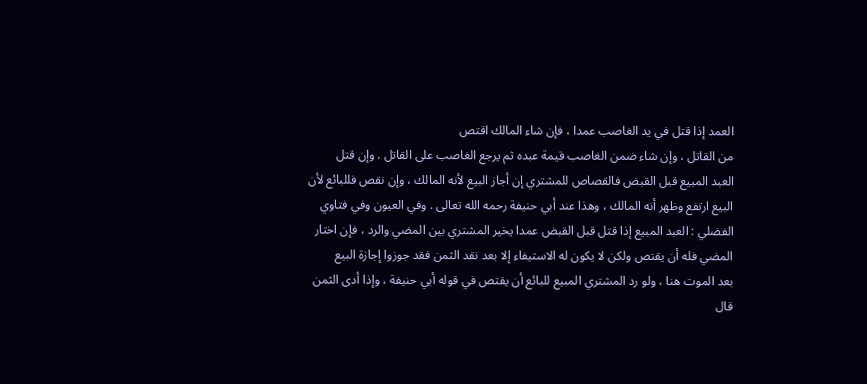العمد إذا قتل في يد الغاصب عمدا ، فإن شاء المالك اقتص
من القاتل ، وإن شاء ضمن الغاصب قيمة عبده ثم يرجع الغاصب على القاتل . وإن قتل
العبد المبيع قبل القبض فالقصاص للمشتري إن أجاز البيع لأنه المالك ، وإن نقص فللبائع لأن
البيع ارتفع وظهر أنه المالك ، وهذا عند أبي حنيفة رحمه الله تعالى . وفي العيون وفي فتاوي
الفضلي : العبد المبيع إذا قتل قبل القبض عمدا يخير المشتري بين المضي والرد ، فإن اختار
المضي فله أن يقتص ولكن لا يكون له الاستيفاء إلا بعد نقد الثمن فقد جوزوا إجازة البيع
بعد الموت هنا ، ولو رد المشتري المبيع للبائع أن يقتص في قوله أبي حنيفة ، وإذا أدى الثمن
قال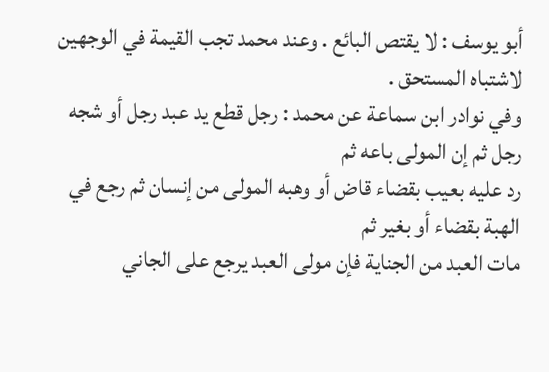أبو يوسف : لا يقتص البائع . وعند محمد تجب القيمة في الوجهين لاشتباه المستحق .
وفي نوادر ابن سماعة عن محمد : رجل قطع يد عبد رجل أو شجه رجل ثم إن المولى باعه ثم
رد عليه بعيب بقضاء قاض أو وهبه المولى من إنسان ثم رجع في الهبة بقضاء أو بغير ثم
مات العبد من الجناية فإن مولى العبد يرجع على الجاني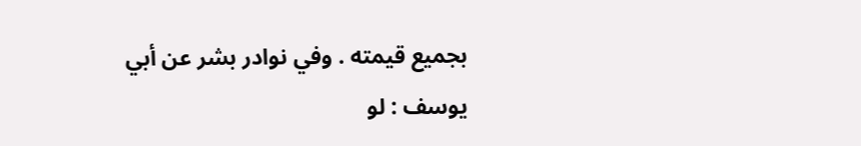بجميع قيمته . وفي نوادر بشر عن أبي
يوسف : لو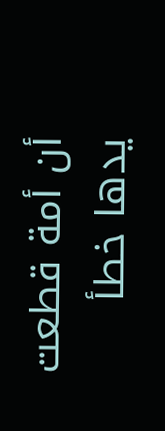أن أمة قطعت يدها خطأ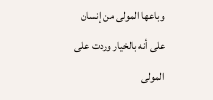وباعها المولى من إنسان على أنه بالخيار وردت على المولى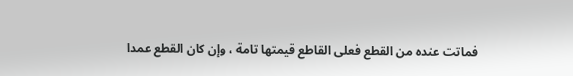فماتت عنده من القطع فعلى القاطع قيمتها تامة ، وإن كان القطع عمدا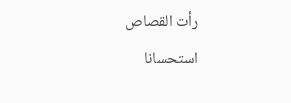رأت القصاص
استحسانا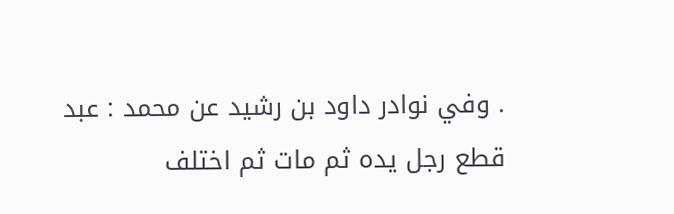. وفي نوادر داود بن رشيد عن محمد : عبد قطع رجل يده ثم مات ثم اختلف